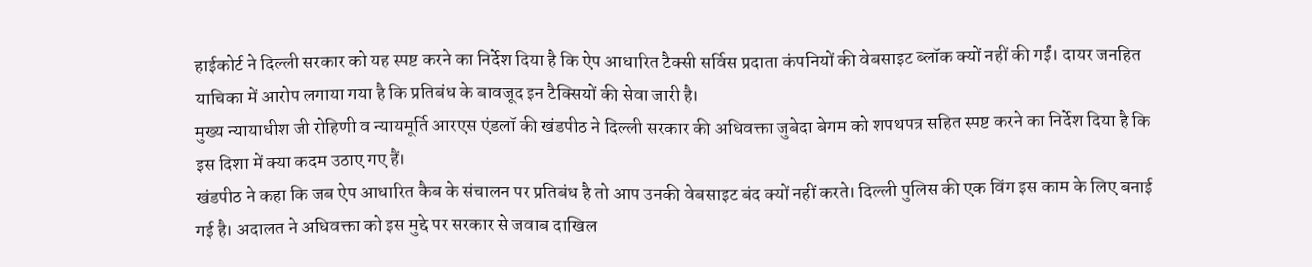हाईकोर्ट ने दिल्ली सरकार को यह स्पष्ट करने का निर्देश दिया है कि ऐप आधारित टैक्सी सर्विस प्रदाता कंपनियों की वेबसाइट ब्लॉक क्यों नहीं की गईं। दायर जनहित याचिका में आरोप लगाया गया है कि प्रतिबंध के बावजूद इन टैक्सियों की सेवा जारी है।
मुख्य न्यायाधीश जी रोहिणी व न्यायमूर्ति आरएस एंडलॉ की खंडपीठ ने दिल्ली सरकार की अधिवक्ता जुबेदा बेगम को शपथपत्र सहित स्पष्ट करने का निर्देश दिया है कि इस दिशा में क्या कदम उठाए गए हैं।
खंडपीठ ने कहा कि जब ऐप आधारित कैब के संचालन पर प्रतिबंध है तो आप उनकी वेबसाइट बंद क्यों नहीं करते। दिल्ली पुलिस की एक विंग इस काम के लिए बनाई गई है। अदालत ने अधिवक्ता को इस मुद्दे पर सरकार से जवाब दाखिल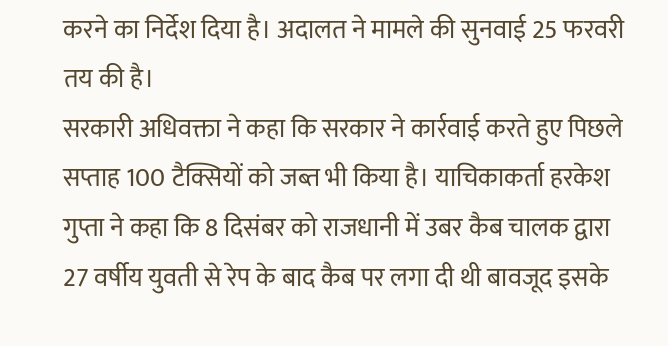करने का निर्देश दिया है। अदालत ने मामले की सुनवाई 25 फरवरी तय की है।
सरकारी अधिवक्ता ने कहा कि सरकार ने कार्रवाई करते हुए पिछले सप्ताह 100 टैक्सियों को जब्त भी किया है। याचिकाकर्ता हरकेश गुप्ता ने कहा कि 8 दिसंबर को राजधानी में उबर कैब चालक द्वारा 27 वर्षीय युवती से रेप के बाद कैब पर लगा दी थी बावजूद इसके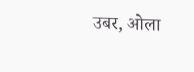उबर, ओला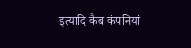इत्यादि कैब कंपनियां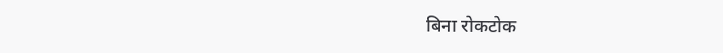बिना रोकटोक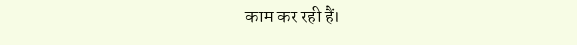काम कर रही हैं।